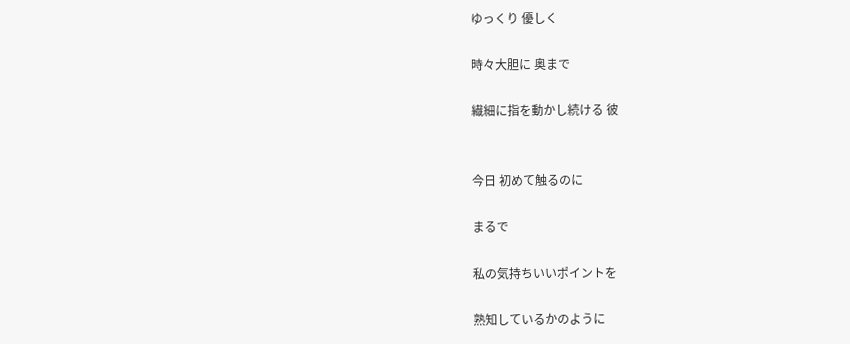ゆっくり 優しく

時々大胆に 奥まで

繊細に指を動かし続ける 彼


今日 初めて触るのに

まるで

私の気持ちいいポイントを

熟知しているかのように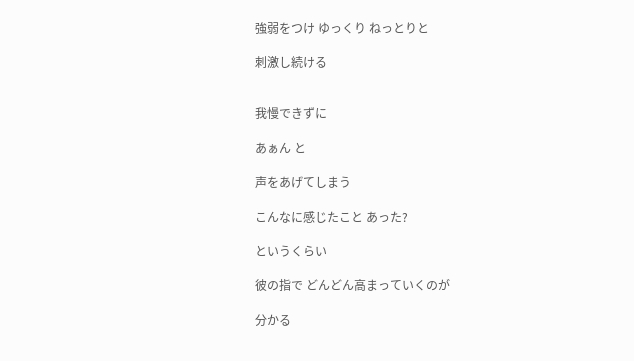強弱をつけ ゆっくり ねっとりと

刺激し続ける


我慢できずに

あぁん と

声をあげてしまう

こんなに感じたこと あった?

というくらい

彼の指で どんどん高まっていくのが

分かる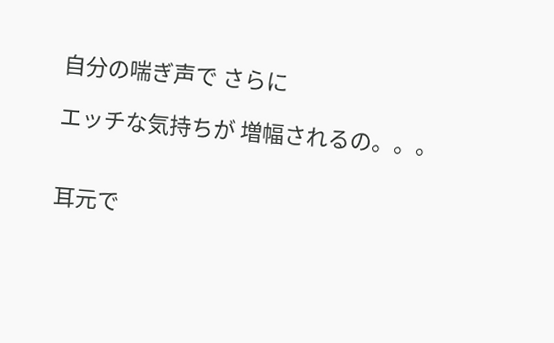自分の喘ぎ声で さらに

エッチな気持ちが 増幅されるの。。。


耳元で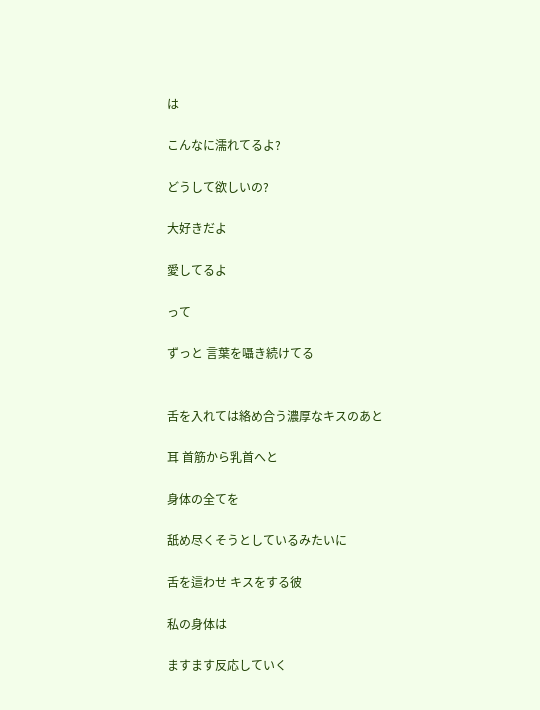は

こんなに濡れてるよ?

どうして欲しいの?

大好きだよ

愛してるよ

って

ずっと 言葉を囁き続けてる


舌を入れては絡め合う濃厚なキスのあと

耳 首筋から乳首へと

身体の全てを

舐め尽くそうとしているみたいに

舌を這わせ キスをする彼

私の身体は

ますます反応していく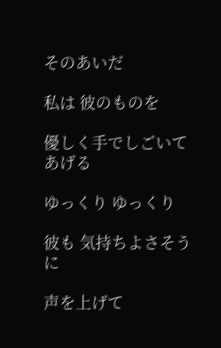そのあいだ

私は 彼のものを

優しく手でしごいてあげる

ゆっくり ゆっくり

彼も 気持ちよさそうに

声を上げて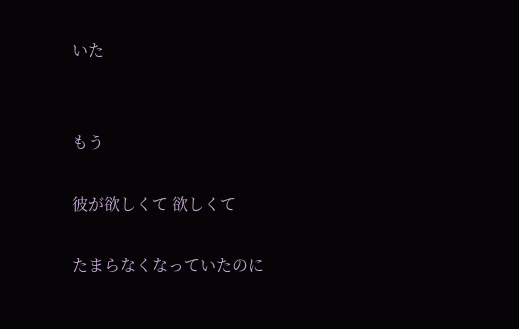いた


もう

彼が欲しくて 欲しくて

たまらなくなっていたのに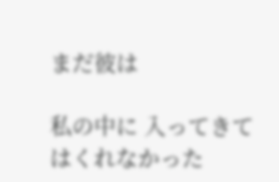まだ彼は

私の中に 入ってきてはくれなかった